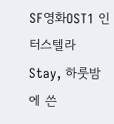SF영화OST1 인터스텔라 Stay, 하룻밤에 쓴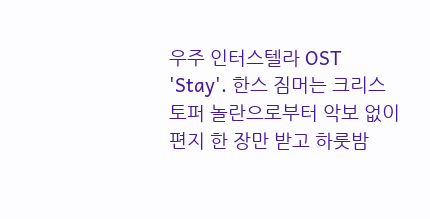우주 인터스텔라 OST 'Stay'. 한스 짐머는 크리스토퍼 놀란으로부터 악보 없이 편지 한 장만 받고 하룻밤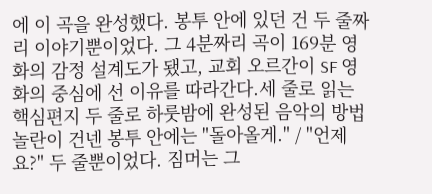에 이 곡을 완성했다. 봉투 안에 있던 건 두 줄짜리 이야기뿐이었다. 그 4분짜리 곡이 169분 영화의 감정 설계도가 됐고, 교회 오르간이 SF 영화의 중심에 선 이유를 따라간다.세 줄로 읽는 핵심편지 두 줄로 하룻밤에 완성된 음악의 방법놀란이 건넨 봉투 안에는 "돌아올게." / "언제요?" 두 줄뿐이었다. 짐머는 그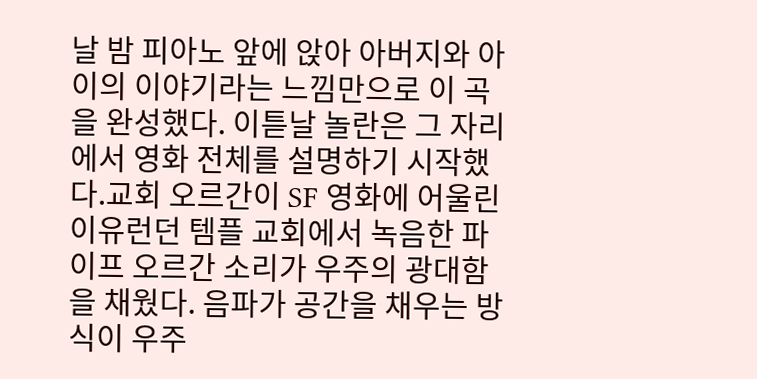날 밤 피아노 앞에 앉아 아버지와 아이의 이야기라는 느낌만으로 이 곡을 완성했다. 이튿날 놀란은 그 자리에서 영화 전체를 설명하기 시작했다.교회 오르간이 SF 영화에 어울린 이유런던 템플 교회에서 녹음한 파이프 오르간 소리가 우주의 광대함을 채웠다. 음파가 공간을 채우는 방식이 우주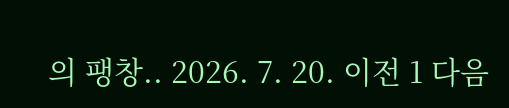의 팽창.. 2026. 7. 20. 이전 1 다음